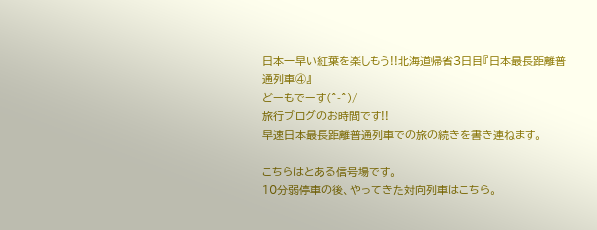日本一早い紅葉を楽しもう!!北海道帰省3日目『日本最長距離普通列車④』
どーもでーす(^-^)/
旅行ブログのお時間です!!
早速日本最長距離普通列車での旅の続きを書き連ねます。

こちらはとある信号場です。
10分弱停車の後、やってきた対向列車はこちら。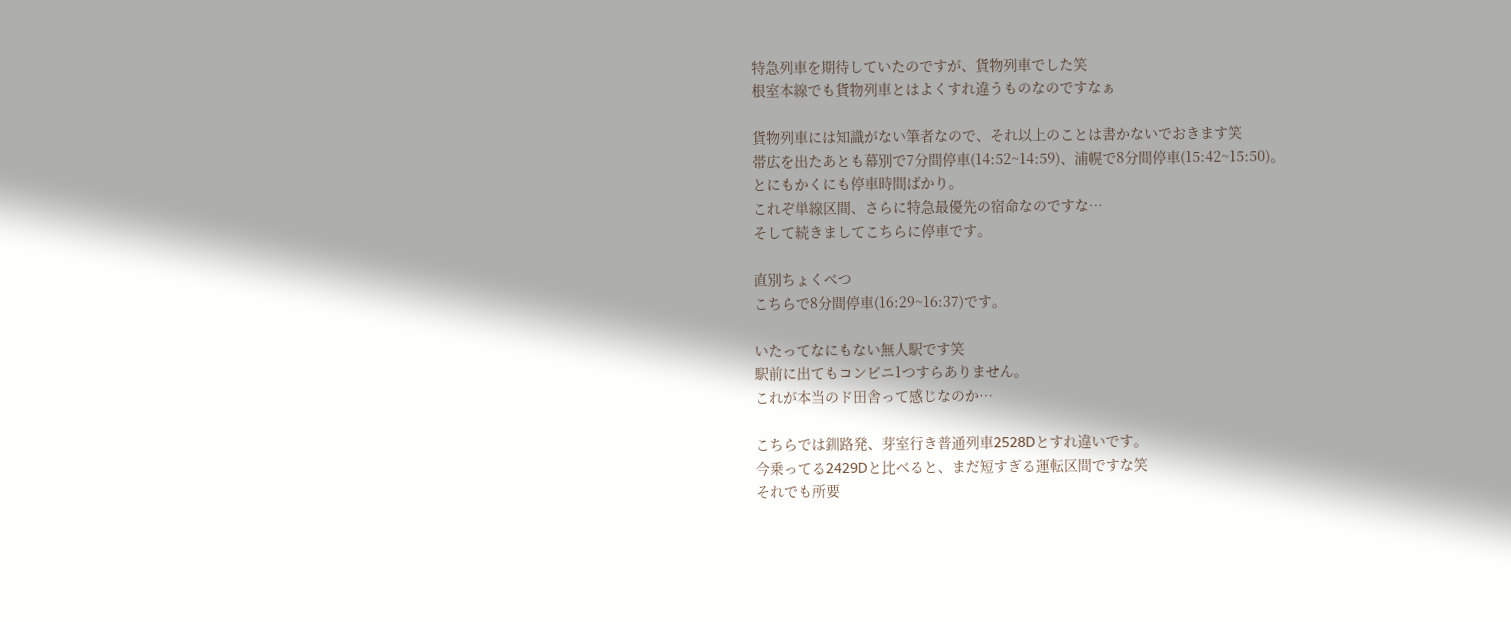特急列車を期待していたのですが、貨物列車でした笑
根室本線でも貨物列車とはよくすれ違うものなのですなぁ

貨物列車には知識がない筆者なので、それ以上のことは書かないでおきます笑
帯広を出たあとも幕別で7分間停車(14:52~14:59)、浦幌で8分間停車(15:42~15:50)。
とにもかくにも停車時間ばかり。
これぞ単線区間、さらに特急最優先の宿命なのですな…
そして続きましてこちらに停車です。

直別ちょくべつ
こちらで8分間停車(16:29~16:37)です。

いたってなにもない無人駅です笑
駅前に出てもコンビニ1つすらありません。
これが本当のド田舎って感じなのか…

こちらでは釧路発、芽室行き普通列車2528Dとすれ違いです。
今乗ってる2429Dと比べると、まだ短すぎる運転区間ですな笑
それでも所要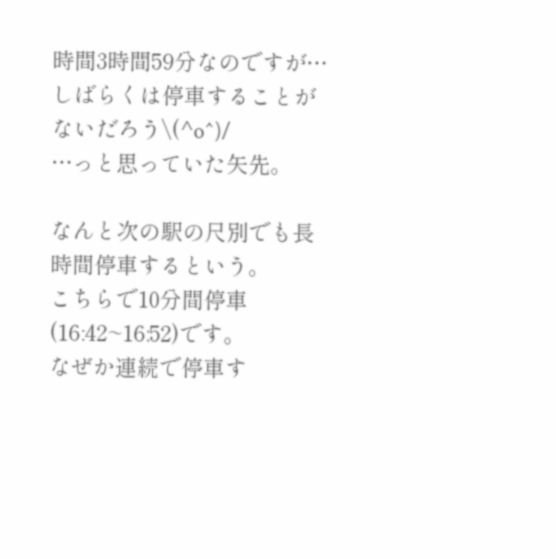時間3時間59分なのですが…
しばらくは停車することがないだろう\(^o^)/
…っと思っていた矢先。

なんと次の駅の尺別でも長時間停車するという。
こちらで10分間停車(16:42~16:52)です。
なぜか連続で停車す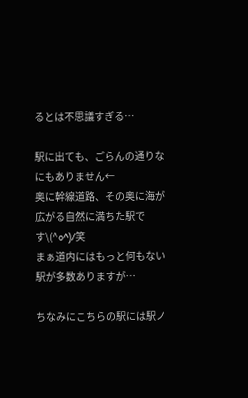るとは不思議すぎる…

駅に出ても、ごらんの通りなにもありません←
奥に幹線道路、その奥に海が広がる自然に満ちた駅です\(^o^)/笑
まぁ道内にはもっと何もない駅が多数ありますが…

ちなみにこちらの駅には駅ノ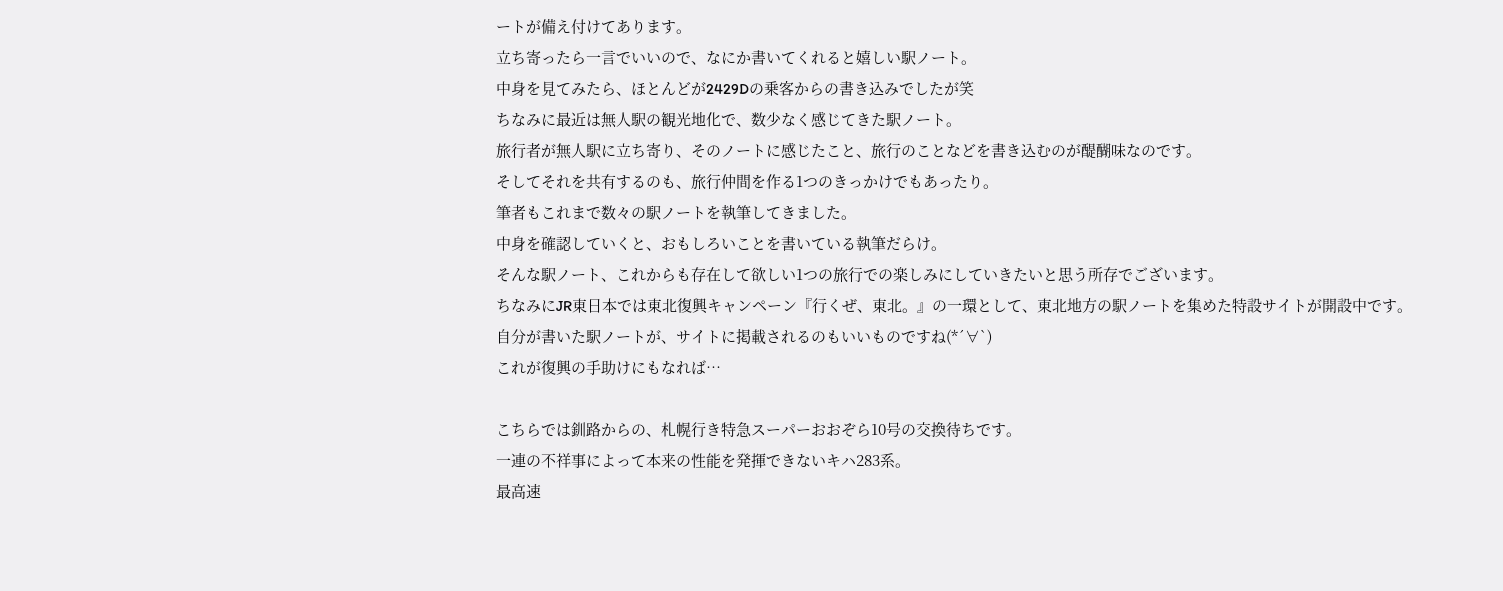ートが備え付けてあります。
立ち寄ったら一言でいいので、なにか書いてくれると嬉しい駅ノート。
中身を見てみたら、ほとんどが2429Dの乗客からの書き込みでしたが笑
ちなみに最近は無人駅の観光地化で、数少なく感じてきた駅ノート。
旅行者が無人駅に立ち寄り、そのノートに感じたこと、旅行のことなどを書き込むのが醍醐味なのです。
そしてそれを共有するのも、旅行仲間を作る1つのきっかけでもあったり。
筆者もこれまで数々の駅ノートを執筆してきました。
中身を確認していくと、おもしろいことを書いている執筆だらけ。
そんな駅ノート、これからも存在して欲しい1つの旅行での楽しみにしていきたいと思う所存でございます。
ちなみにJR東日本では東北復興キャンペーン『行くぜ、東北。』の一環として、東北地方の駅ノートを集めた特設サイトが開設中です。
自分が書いた駅ノートが、サイトに掲載されるのもいいものですね(*´∀`)
これが復興の手助けにもなれば…

こちらでは釧路からの、札幌行き特急スーパーおおぞら10号の交換待ちです。
一連の不祥事によって本来の性能を発揮できないキハ283系。
最高速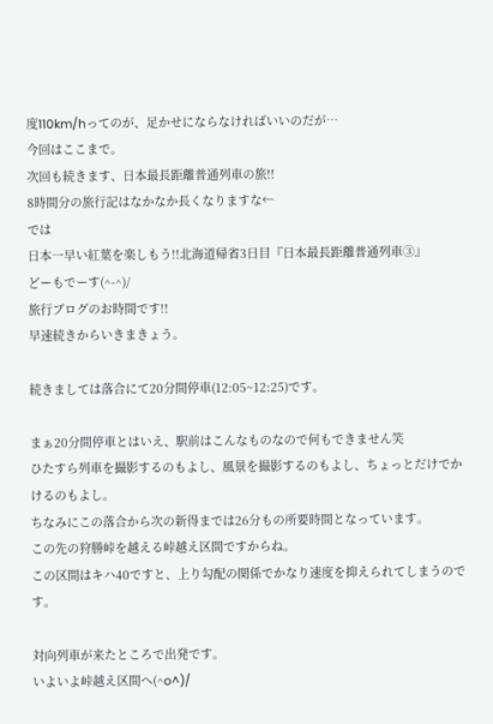度110km/hってのが、足かせにならなければいいのだが…
今回はここまで。
次回も続きます、日本最長距離普通列車の旅!!
8時間分の旅行記はなかなか長くなりますな←
では
日本一早い紅葉を楽しもう!!北海道帰省3日目『日本最長距離普通列車③』
どーもでーす(^-^)/
旅行ブログのお時間です!!
早速続きからいきまきょう。

続きましては落合にて20分間停車(12:05~12:25)です。

まぁ20分間停車とはいえ、駅前はこんなものなので何もできません笑
ひたすら列車を撮影するのもよし、風景を撮影するのもよし、ちょっとだけでかけるのもよし。
ちなみにこの落合から次の新得までは26分もの所要時間となっています。
この先の狩勝峠を越える峠越え区間ですからね。
この区間はキハ40ですと、上り勾配の関係でかなり速度を抑えられてしまうのです。

対向列車が来たところで出発です。
いよいよ峠越え区間へ(^o^)/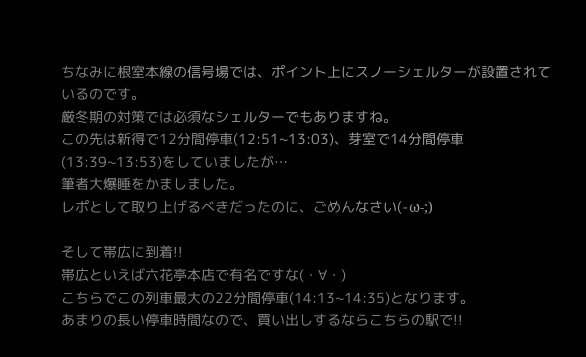ちなみに根室本線の信号場では、ポイント上にスノーシェルターが設置されているのです。
厳冬期の対策では必須なシェルターでもありますね。
この先は新得で12分間停車(12:51~13:03)、芽室で14分間停車(13:39~13:53)をしていましたが…
筆者大爆睡をかましました。
レポとして取り上げるべきだったのに、ごめんなさい(-ω-;)

そして帯広に到着!!
帯広といえば六花亭本店で有名ですな(・∀・)
こちらでこの列車最大の22分間停車(14:13~14:35)となります。
あまりの長い停車時間なので、買い出しするならこちらの駅で!!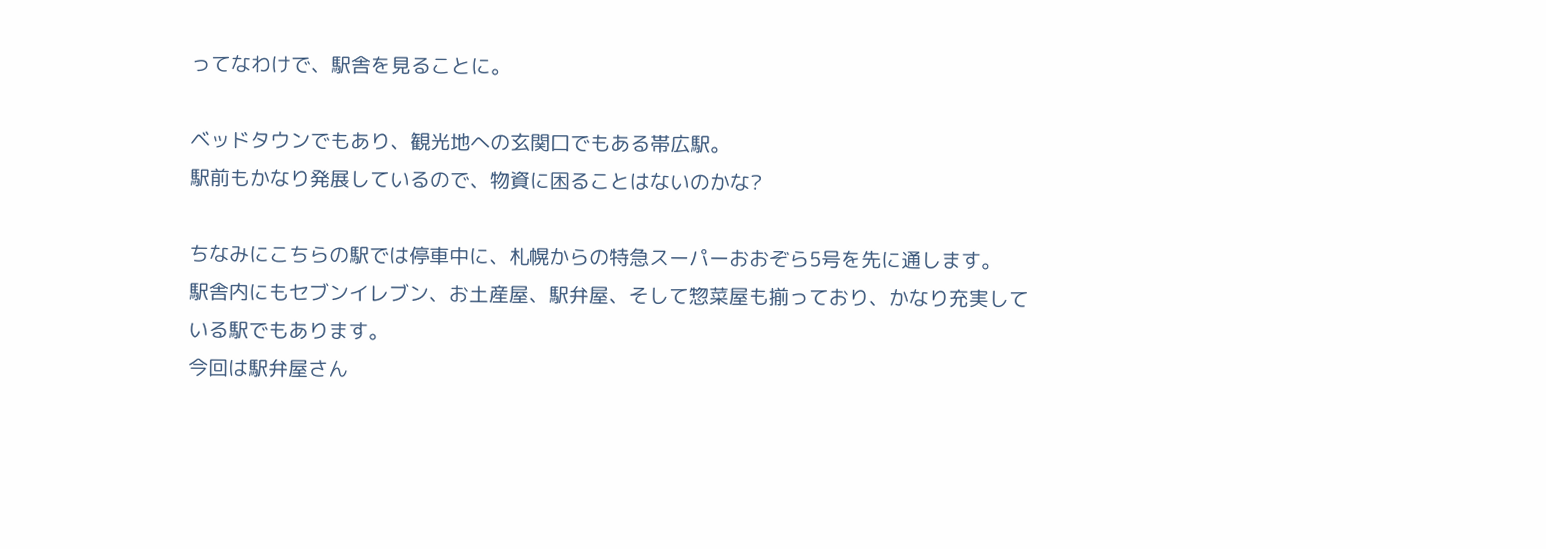ってなわけで、駅舎を見ることに。

ベッドタウンでもあり、観光地への玄関口でもある帯広駅。
駅前もかなり発展しているので、物資に困ることはないのかな?

ちなみにこちらの駅では停車中に、札幌からの特急スーパーおおぞら5号を先に通します。
駅舎内にもセブンイレブン、お土産屋、駅弁屋、そして惣菜屋も揃っており、かなり充実している駅でもあります。
今回は駅弁屋さん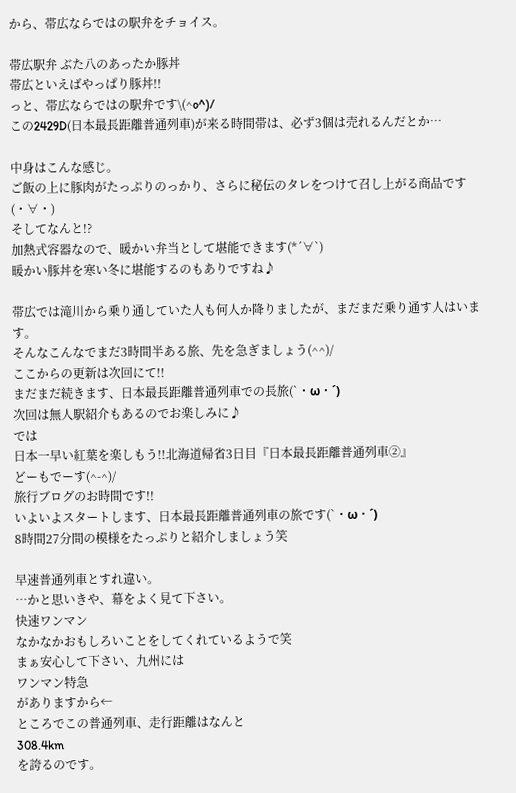から、帯広ならではの駅弁をチョイス。

帯広駅弁 ぶた八のあったか豚丼
帯広といえばやっぱり豚丼!!
っと、帯広ならではの駅弁です\(^o^)/
この2429D(日本最長距離普通列車)が来る時間帯は、必ず3個は売れるんだとか…

中身はこんな感じ。
ご飯の上に豚肉がたっぷりのっかり、さらに秘伝のタレをつけて召し上がる商品です(・∀・)
そしてなんと!?
加熱式容器なので、暖かい弁当として堪能できます(*´∀`)
暖かい豚丼を寒い冬に堪能するのもありですね♪

帯広では滝川から乗り通していた人も何人か降りましたが、まだまだ乗り通す人はいます。
そんなこんなでまだ3時間半ある旅、先を急ぎましょう(^^)/
ここからの更新は次回にて!!
まだまだ続きます、日本最長距離普通列車での長旅(`・ω・´)
次回は無人駅紹介もあるのでお楽しみに♪
では
日本一早い紅葉を楽しもう!!北海道帰省3日目『日本最長距離普通列車②』
どーもでーす(^-^)/
旅行ブログのお時間です!!
いよいよスタートします、日本最長距離普通列車の旅です(`・ω・´)
8時間27分間の模様をたっぷりと紹介しましょう笑

早速普通列車とすれ違い。
…かと思いきや、幕をよく見て下さい。
快速ワンマン
なかなかおもしろいことをしてくれているようで笑
まぁ安心して下さい、九州には
ワンマン特急
がありますから←
ところでこの普通列車、走行距離はなんと
308.4km
を誇るのです。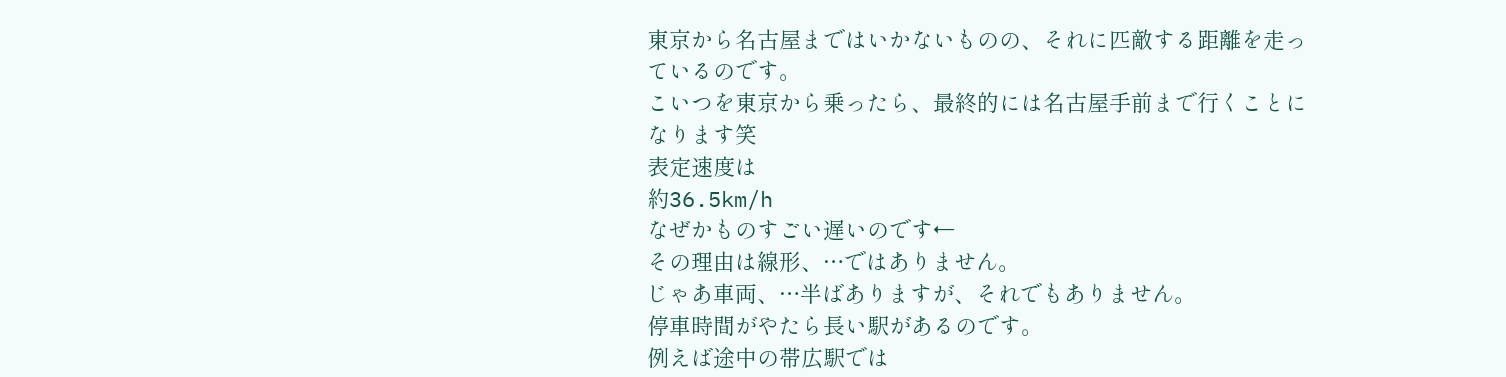東京から名古屋まではいかないものの、それに匹敵する距離を走っているのです。
こいつを東京から乗ったら、最終的には名古屋手前まで行くことになります笑
表定速度は
約36.5km/h
なぜかものすごい遅いのです←
その理由は線形、…ではありません。
じゃあ車両、…半ばありますが、それでもありません。
停車時間がやたら長い駅があるのです。
例えば途中の帯広駅では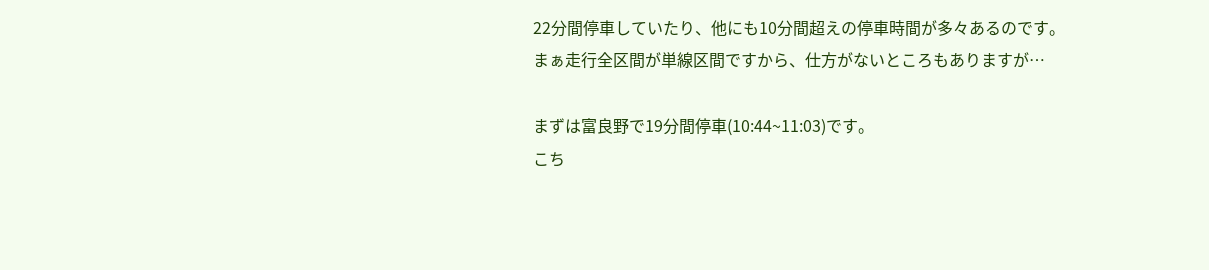22分間停車していたり、他にも10分間超えの停車時間が多々あるのです。
まぁ走行全区間が単線区間ですから、仕方がないところもありますが…

まずは富良野で19分間停車(10:44~11:03)です。
こち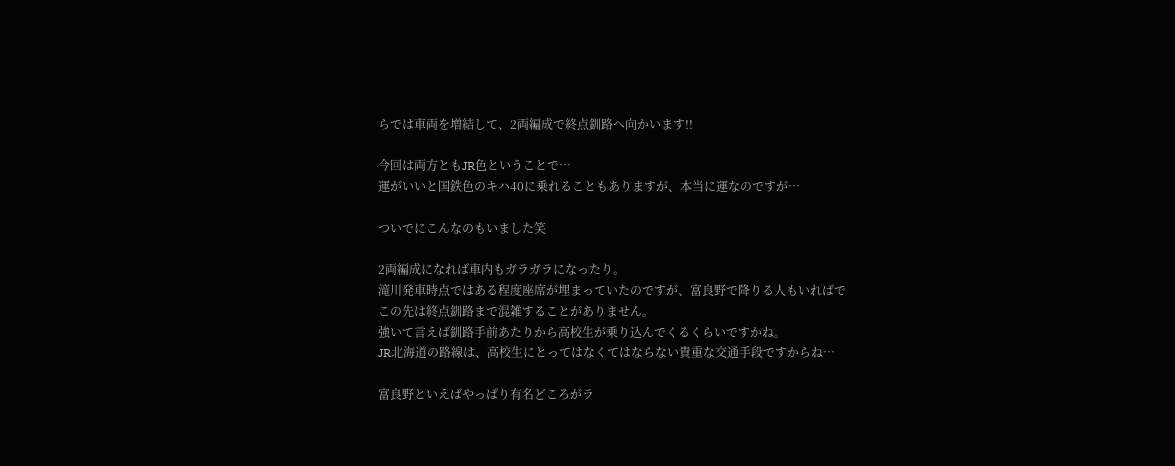らでは車両を増結して、2両編成で終点釧路へ向かいます!!

今回は両方ともJR色ということで…
運がいいと国鉄色のキハ40に乗れることもありますが、本当に運なのですが…

ついでにこんなのもいました笑

2両編成になれば車内もガラガラになったり。
滝川発車時点ではある程度座席が埋まっていたのですが、富良野で降りる人もいればでこの先は終点釧路まで混雑することがありません。
強いて言えば釧路手前あたりから高校生が乗り込んでくるくらいですかね。
JR北海道の路線は、高校生にとってはなくてはならない貴重な交通手段ですからね…

富良野といえばやっぱり有名どころがラ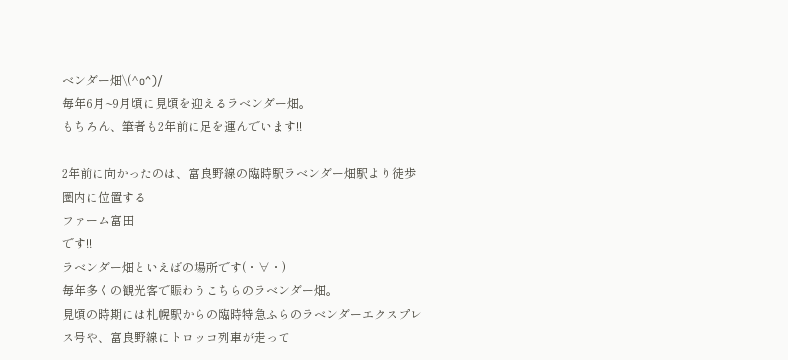ベンダー畑\(^o^)/
毎年6月~9月頃に見頃を迎えるラベンダー畑。
もちろん、筆者も2年前に足を運んでいます!!

2年前に向かったのは、富良野線の臨時駅ラベンダー畑駅より徒歩圏内に位置する
ファーム富田
です!!
ラベンダー畑といえばの場所です(・∀・)
毎年多くの観光客で賑わうこちらのラベンダー畑。
見頃の時期には札幌駅からの臨時特急ふらのラベンダーエクスプレス号や、富良野線にトロッコ列車が走って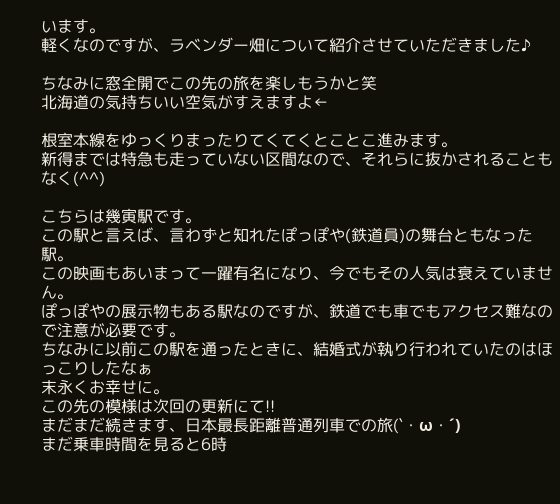います。
軽くなのですが、ラベンダー畑について紹介させていただきました♪

ちなみに窓全開でこの先の旅を楽しもうかと笑
北海道の気持ちいい空気がすえますよ←

根室本線をゆっくりまったりてくてくとことこ進みます。
新得までは特急も走っていない区間なので、それらに抜かされることもなく(^^)

こちらは幾寅駅です。
この駅と言えば、言わずと知れたぽっぽや(鉄道員)の舞台ともなった駅。
この映画もあいまって一躍有名になり、今でもその人気は衰えていません。
ぽっぽやの展示物もある駅なのですが、鉄道でも車でもアクセス難なので注意が必要です。
ちなみに以前この駅を通ったときに、結婚式が執り行われていたのはほっこりしたなぁ
末永くお幸せに。
この先の模様は次回の更新にて!!
まだまだ続きます、日本最長距離普通列車での旅(`・ω・´)
まだ乗車時間を見ると6時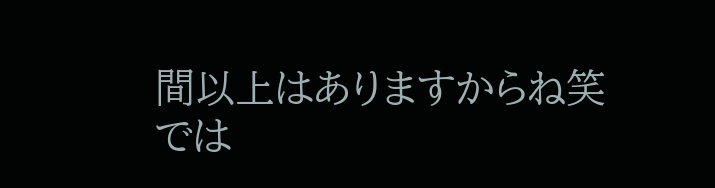間以上はありますからね笑
では